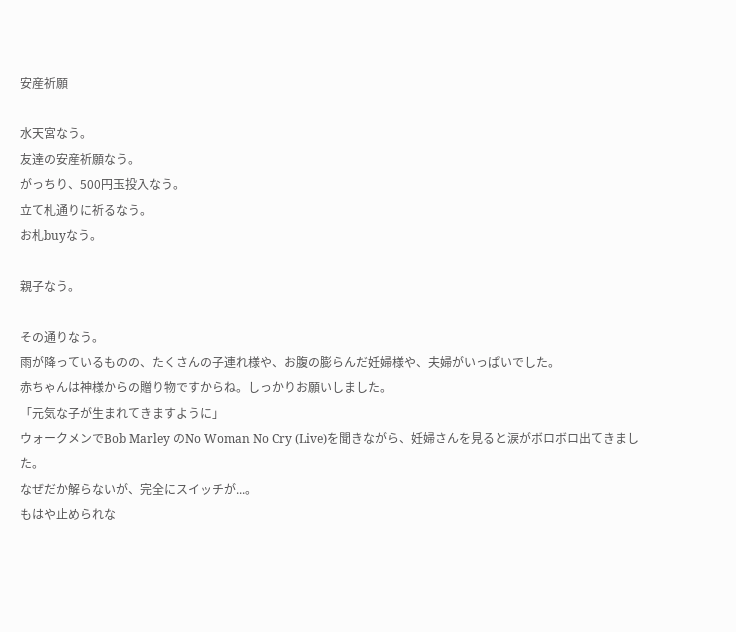安産祈願

水天宮なう。
友達の安産祈願なう。
がっちり、500円玉投入なう。
立て札通りに祈るなう。
お札buyなう。

親子なう。

その通りなう。
雨が降っているものの、たくさんの子連れ様や、お腹の膨らんだ妊婦様や、夫婦がいっぱいでした。
赤ちゃんは神様からの贈り物ですからね。しっかりお願いしました。
「元気な子が生まれてきますように」
ウォークメンでBob Marley のNo Woman No Cry (Live)を聞きながら、妊婦さんを見ると涙がボロボロ出てきました。
なぜだか解らないが、完全にスイッチが...。
もはや止められな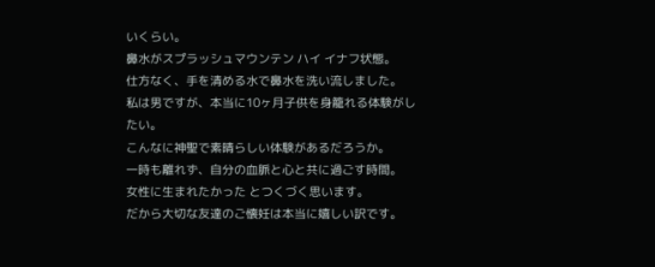いくらい。
鼻水がスプラッシュマウンテン ハイ イナフ状態。
仕方なく、手を清める水で鼻水を洗い流しました。
私は男ですが、本当に10ヶ月子供を身籠れる体験がしたい。
こんなに神聖で素晴らしい体験があるだろうか。
一時も離れず、自分の血脈と心と共に過ごす時間。
女性に生まれたかった とつくづく思います。
だから大切な友達のご懐妊は本当に嬉しい訳です。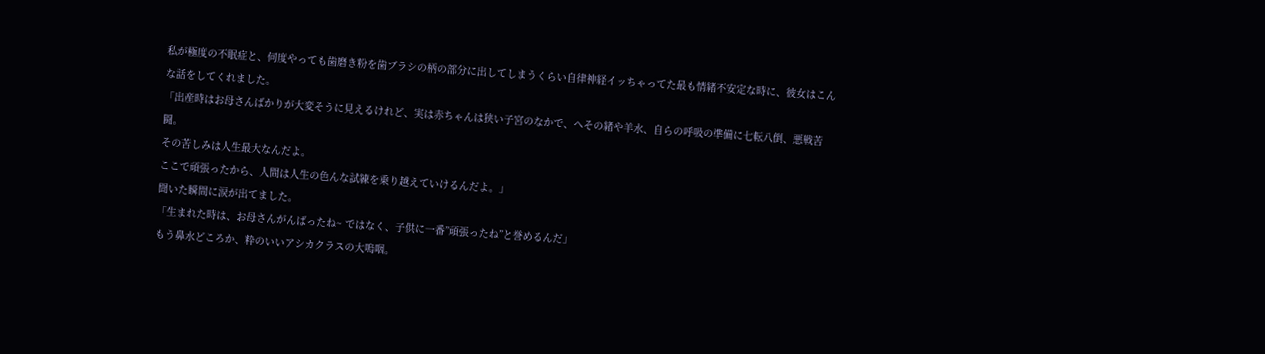私が極度の不眠症と、何度やっても歯磨き粉を歯ブラシの柄の部分に出してしまうくらい自律神経イッちゃってた最も情緒不安定な時に、彼女はこんな話をしてくれました。
「出産時はお母さんばかりが大変そうに見えるけれど、実は赤ちゃんは狭い子宮のなかで、へその緒や羊水、自らの呼吸の準備に七転八倒、悪戦苦闘。
その苦しみは人生最大なんだよ。
ここで頑張ったから、人間は人生の色んな試練を乗り越えていけるんだよ。」
聞いた瞬間に涙が出てました。
「生まれた時は、お母さんがんばったね~ ではなく、子供に一番”頑張ったね”と誉めるんだ」
もう鼻水どころか、粋のいいアシカクラスの大嗚咽。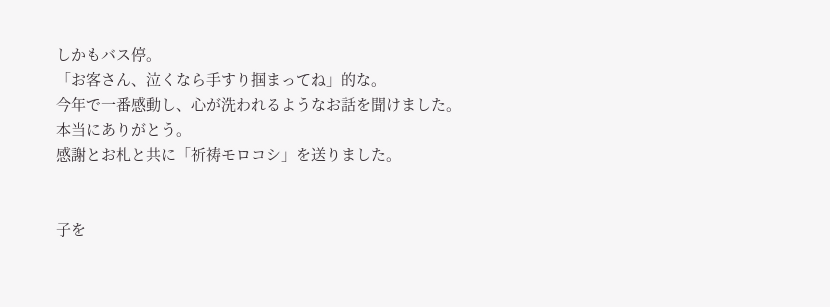しかもバス停。
「お客さん、泣くなら手すり掴まってね」的な。
今年で一番感動し、心が洗われるようなお話を聞けました。
本当にありがとう。
感謝とお札と共に「祈祷モロコシ」を送りました。


子を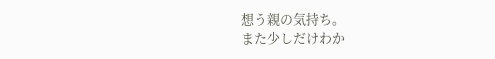想う親の気持ち。
また少しだけわか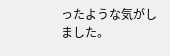ったような気がしました。